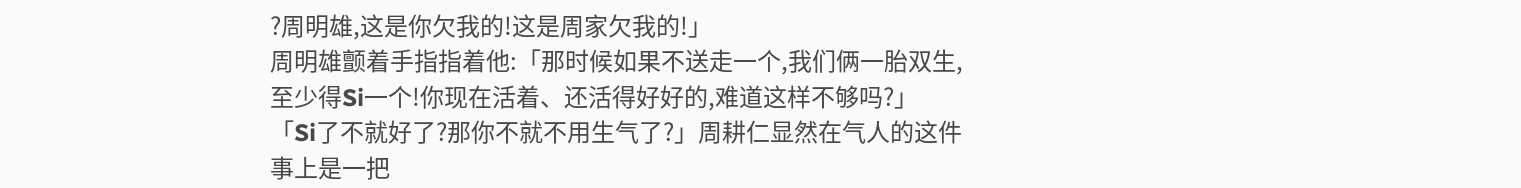?周明雄,这是你欠我的!这是周家欠我的!」
周明雄颤着手指指着他:「那时候如果不送走一个,我们俩一胎双生,至少得Si一个!你现在活着、还活得好好的,难道这样不够吗?」
「Si了不就好了?那你不就不用生气了?」周耕仁显然在气人的这件事上是一把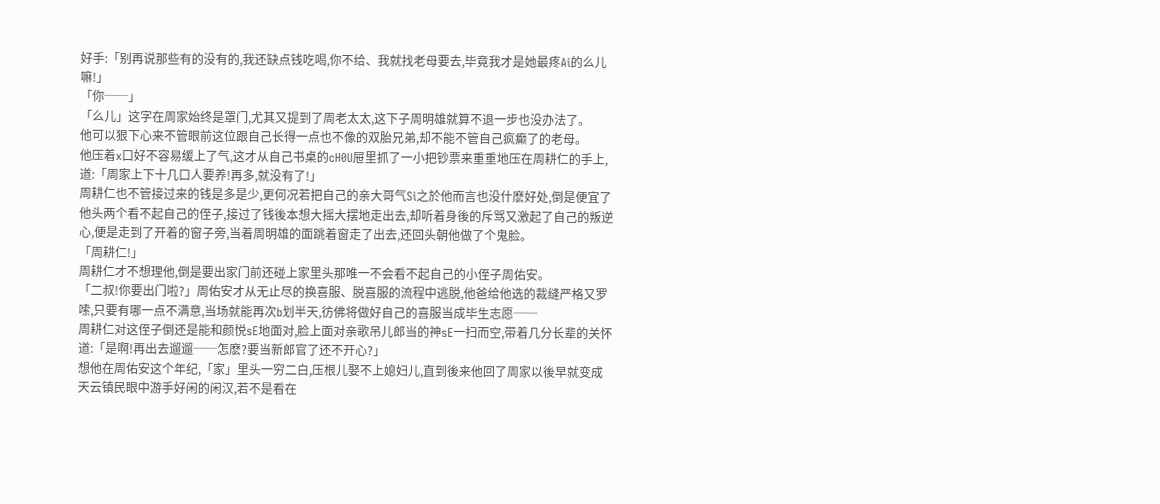好手:「别再说那些有的没有的,我还缺点钱吃喝,你不给、我就找老母要去,毕竟我才是她最疼Ai的么儿嘛!」
「你──」
「么儿」这字在周家始终是罩门,尤其又提到了周老太太,这下子周明雄就算不退一步也没办法了。
他可以狠下心来不管眼前这位跟自己长得一点也不像的双胎兄弟,却不能不管自己疯癫了的老母。
他压着x口好不容易缓上了气,这才从自己书桌的cH0U屉里抓了一小把钞票来重重地压在周耕仁的手上,道:「周家上下十几口人要养!再多,就没有了!」
周耕仁也不管接过来的钱是多是少,更何况若把自己的亲大哥气Si之於他而言也没什麽好处,倒是便宜了他头两个看不起自己的侄子,接过了钱後本想大摇大摆地走出去,却听着身後的斥骂又激起了自己的叛逆心,便是走到了开着的窗子旁,当着周明雄的面跳着窗走了出去,还回头朝他做了个鬼脸。
「周耕仁!」
周耕仁才不想理他,倒是要出家门前还碰上家里头那唯一不会看不起自己的小侄子周佑安。
「二叔!你要出门啦?」周佑安才从无止尽的换喜服、脱喜服的流程中逃脱,他爸给他选的裁缝严格又罗嗦,只要有哪一点不满意,当场就能再次b划半天,彷佛将做好自己的喜服当成毕生志愿──
周耕仁对这侄子倒还是能和颜悦sE地面对,脸上面对亲歌吊儿郎当的神sE一扫而空,带着几分长辈的关怀道:「是啊!再出去遛遛──怎麽?要当新郎官了还不开心?」
想他在周佑安这个年纪,「家」里头一穷二白,压根儿娶不上媳妇儿,直到後来他回了周家以後早就变成天云镇民眼中游手好闲的闲汉,若不是看在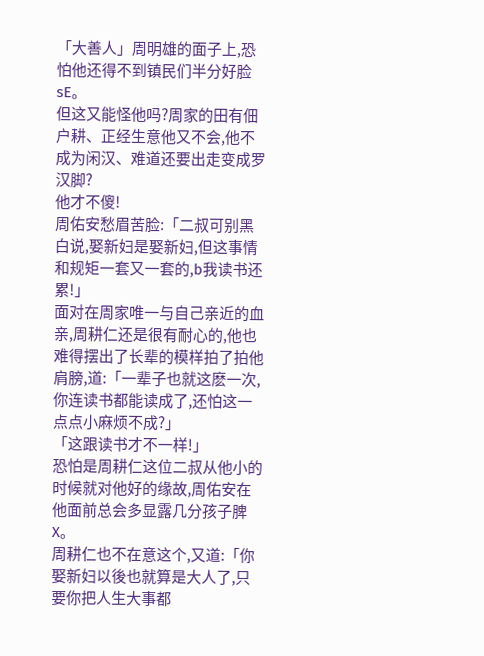「大善人」周明雄的面子上,恐怕他还得不到镇民们半分好脸sE。
但这又能怪他吗?周家的田有佃户耕、正经生意他又不会,他不成为闲汉、难道还要出走变成罗汉脚?
他才不傻!
周佑安愁眉苦脸:「二叔可别黑白说,娶新妇是娶新妇,但这事情和规矩一套又一套的,b我读书还累!」
面对在周家唯一与自己亲近的血亲,周耕仁还是很有耐心的,他也难得摆出了长辈的模样拍了拍他肩膀,道:「一辈子也就这麽一次,你连读书都能读成了,还怕这一点点小麻烦不成?」
「这跟读书才不一样!」
恐怕是周耕仁这位二叔从他小的时候就对他好的缘故,周佑安在他面前总会多显露几分孩子脾X。
周耕仁也不在意这个,又道:「你娶新妇以後也就算是大人了,只要你把人生大事都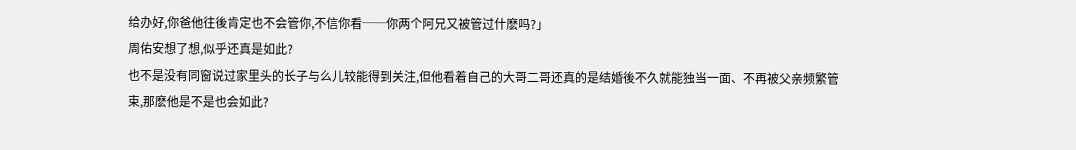给办好,你爸他往後肯定也不会管你,不信你看──你两个阿兄又被管过什麽吗?」
周佑安想了想,似乎还真是如此?
也不是没有同窗说过家里头的长子与么儿较能得到关注,但他看着自己的大哥二哥还真的是结婚後不久就能独当一面、不再被父亲频繁管束,那麽他是不是也会如此?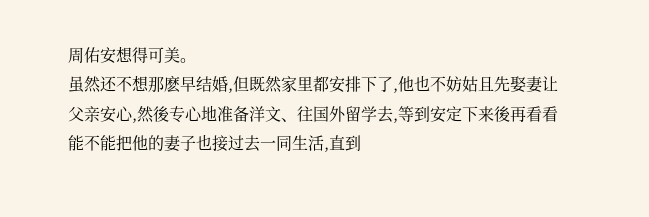周佑安想得可美。
虽然还不想那麽早结婚,但既然家里都安排下了,他也不妨姑且先娶妻让父亲安心,然後专心地准备洋文、往国外留学去,等到安定下来後再看看能不能把他的妻子也接过去一同生活,直到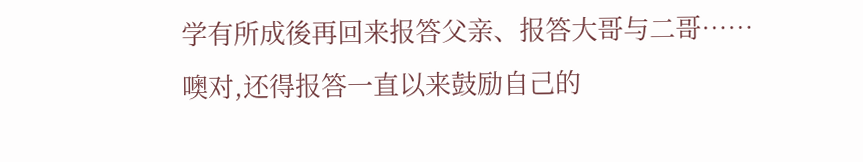学有所成後再回来报答父亲、报答大哥与二哥……
噢对,还得报答一直以来鼓励自己的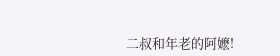二叔和年老的阿嬷!